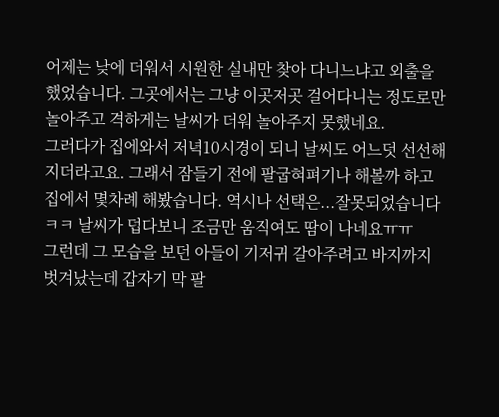어제는 낮에 더워서 시원한 실내만 찾아 다니느냐고 외출을 했었습니다. 그곳에서는 그냥 이곳저곳 걸어다니는 정도로만 놀아주고 격하게는 날씨가 더워 놀아주지 못했네요.
그러다가 집에와서 저녁10시경이 되니 날씨도 어느덧 선선해지더라고요. 그래서 잠들기 전에 팔굽혀펴기나 해볼까 하고 집에서 몇차례 해봤습니다. 역시나 선택은...잘못되었습니다 ㅋㅋ 날씨가 덥다보니 조금만 움직여도 땀이 나네요ㅠㅠ
그런데 그 모습을 보던 아들이 기저귀 갈아주려고 바지까지 벗겨났는데 갑자기 막 팔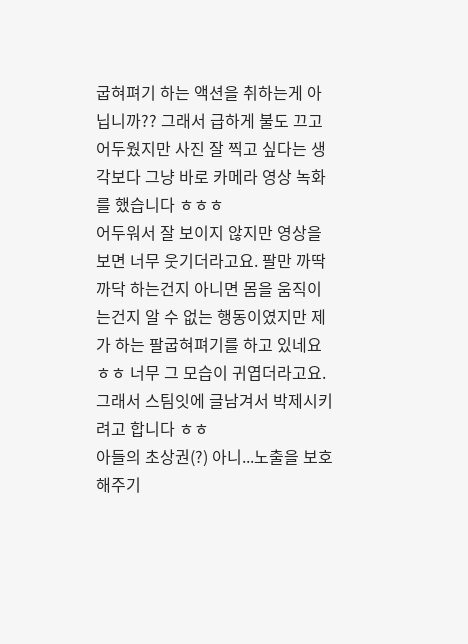굽혀펴기 하는 액션을 취하는게 아닙니까?? 그래서 급하게 불도 끄고 어두웠지만 사진 잘 찍고 싶다는 생각보다 그냥 바로 카메라 영상 녹화를 했습니다 ㅎㅎㅎ
어두워서 잘 보이지 않지만 영상을 보면 너무 웃기더라고요. 팔만 까딱까닥 하는건지 아니면 몸을 움직이는건지 알 수 없는 행동이였지만 제가 하는 팔굽혀펴기를 하고 있네요 ㅎㅎ 너무 그 모습이 귀엽더라고요. 그래서 스팀잇에 글남겨서 박제시키려고 합니다 ㅎㅎ
아들의 초상권(?) 아니...노출을 보호해주기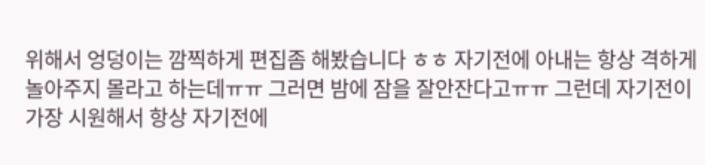위해서 엉덩이는 깜찍하게 편집좀 해봤습니다 ㅎㅎ 자기전에 아내는 항상 격하게 놀아주지 몰라고 하는데ㅠㅠ 그러면 밤에 잠을 잘안잔다고ㅠㅠ 그런데 자기전이 가장 시원해서 항상 자기전에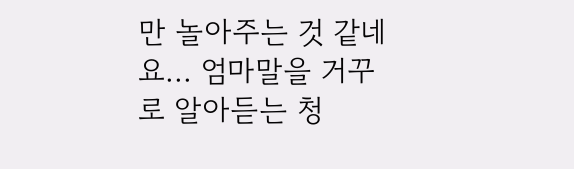만 놀아주는 것 같네요... 엄마말을 거꾸로 알아듣는 청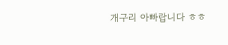개구리 아빠랍니다 ㅎㅎ